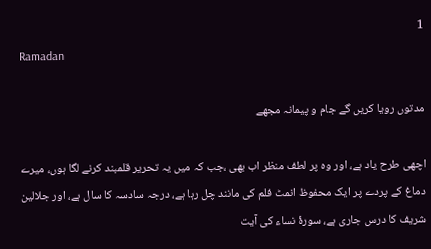1
Ramadan

مدتوں رویا کریں گے جام و پیمانہ مجھے

اچھی طرح یاد ہے، اور وہ پر لطف منظر اب بھی ،جب کہ میں یہ تحریر قلمبند کرنے لگا ہوں، میرے دماغ کے پردے پر ایک محفوظ انمٹ فلم کی مانند چل رہا ہے، درجہ سادسہ کا سال ہے، اور جلالین شریف کا درس جاری ہے، سورۂ نساء کی آیت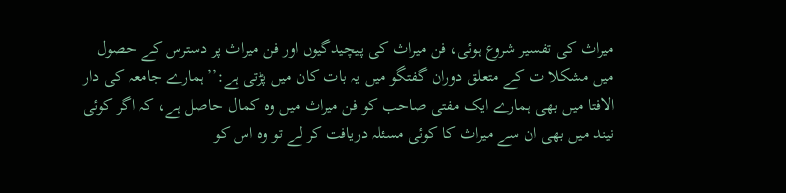میراث کی تفسیر شروع ہوئی، فن میراث کی پیچیدگیوں اور فن میراث پر دسترس کے حصول میں مشکلا ت کے متعلق دوران گفتگو میں یہ بات کان میں پڑتی ہے:’’ہمارے جامعہ کی دار الافتا میں بھی ہمارے ایک مفتی صاحب کو فن میراث میں وہ کمال حاصل ہے، کہ اگر کوئی نیند میں بھی ان سے میراث کا کوئی مسئلہ دریافت کر لے تو وہ اس کو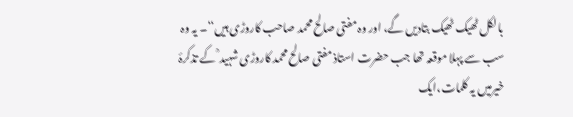بالکل ٹھیک ٹھیک بتادیں گے، اور وہ مفتی صالح محمد صاحب کاروڑی ہیں‘‘۔ یہ وہ سب سے پہلا موقعہ تھا جب حضرت استاذ مفتی صالح محمد کاروڑی شہید ؒ کے تذکرۂ خیرمیں یہ کلمات،ایک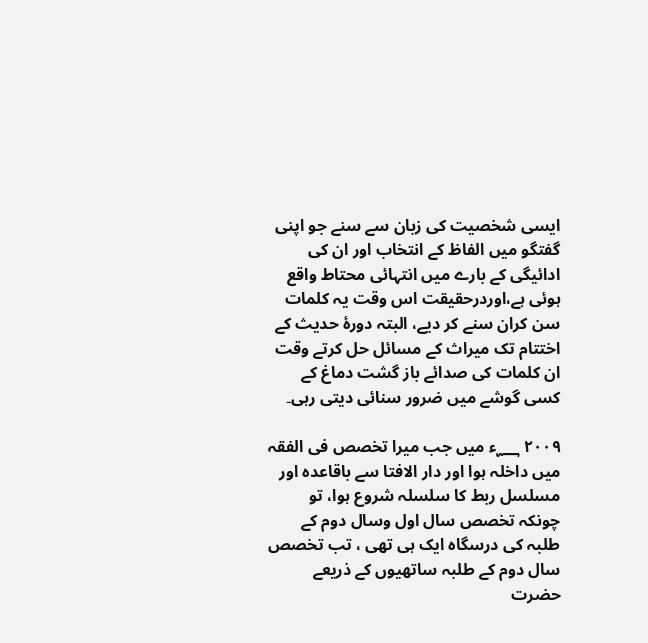ایسی شخصیت کی زبان سے سنے جو اپنی گفتگو میں الفاظ کے انتخاب اور ان کی ادائیگی کے بارے میں انتہائی محتاط واقع ہوئی ہے،اوردرحقیقت اس وقت یہ کلمات سن کران سنے کر دیے، البتہ دورۂ حدیث کے اختتام تک میراث کے مسائل حل کرتے وقت ان کلمات کی صدائے باز گشت دماغ کے کسی گوشے میں ضرور سنائی دیتی رہی۔

۲۰۰۹ ؁ء میں جب میرا تخصص فی الفقہ میں داخلہ ہوا اور دار الافتا سے باقاعدہ اور مسلسل ربط کا سلسلہ شروع ہوا، تو چونکہ تخصص سال اول وسال دوم کے طلبہ کی درسگاہ ایک ہی تھی ، تب تخصص سال دوم کے طلبہ ساتھیوں کے ذریعے حضرت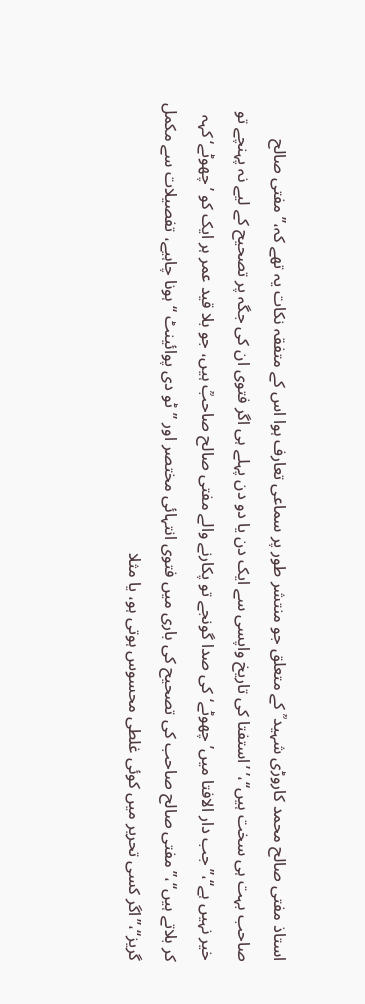استاذ مفتی صالح محمد کاروڑی شہید ؒ کے متعلق جو منتشر طور پر سماعی تعارف ہوا اس کے متفقہ نکات یہ تھے کہ،’’مفتی صالح صاحب بہت ہی سخت ہیں‘‘،’ ’استفتا کی تاریخ واپسی سے ایک دن یا دو دن پہلے ہی اگر فتوی ان کی جگہ پر تصحیح کے لیے نہ پہنچے تو خیر نہیں ہے‘‘،’’جب دار الافتا میں’چھوٹے‘کی صدا گونجے تو پکارنے والے مفتی صالح صاحبؒ ہیں، جو بلا قید عمر ہر ایک کو ’چھوٹے‘ کہہ کر بلاتے ہیں‘‘،’’مفتی صالح صاحب کی تصحیح کی باری میں فتوی انتہائی مختصر اور ’’ٹو دی پوائینٹ ‘‘ہونا چاہیے، تفصیلات سے مکمل گریز‘‘،’’اگر کسی تحریر میں کوئی غلطی محسوس ہوتی ہو، یا مثلا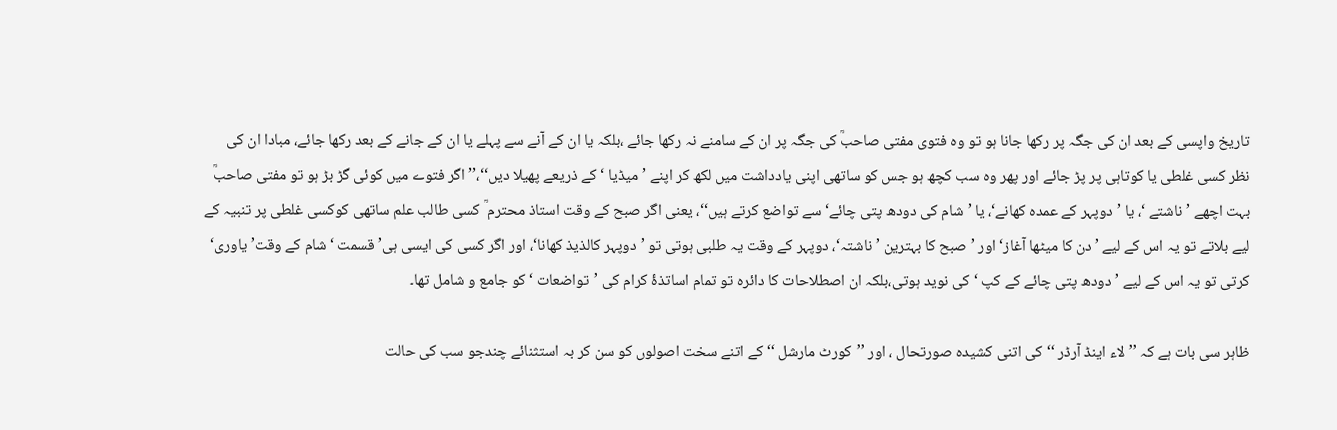تاریخ واپسی کے بعد ان کی جگہ پر رکھا جانا ہو تو وہ فتوی مفتی صاحبؒ کی جگہ پر ان کے سامنے نہ رکھا جائے ،بلکہ یا ان کے آنے سے پہلے یا ان کے جانے کے بعد رکھا جائے، مبادا ان کی نظر کسی غلطی یا کوتاہی پر پڑ جائے اور پھر وہ سب کچھ ہو جس کو ساتھی اپنی یادداشت میں لکھ کر اپنے ’میڈیا ‘کے ذریعے پھیلا دیں‘‘،’’ اگر فتوے میں کوئی گڑ بڑ ہو تو مفتی صاحبؒ بہت اچھے ’ناشتے ‘، یا ’دوپہر کے عمدہ کھانے‘، یا ’شام کی دودھ پتی چائے‘سے تواضع کرتے ہیں‘‘، یعنی اگر صبح کے وقت استاذ محترم ؒ کسی طالب علم ساتھی کوکسی غلطی پر تنبیہ کے لیے بلاتے تو یہ اس کے لیے ’دن کا میٹھا آغاز‘ اور ’صبح کا بہترین ’ناشتہ‘، دوپہر کے وقت یہ طلبی ہوتی تو ’دوپہر کالذیذ کھانا‘، اور اگر کسی کی ایسی ہی’ قسمت ‘شام کے وقت’ یاوری‘ کرتی تو یہ اس کے لیے ’دودھ پتی چائے کے کپ ‘کی نوید ہوتی،بلکہ ان اصطلاحات کا دائرہ تو تمام اساتذۂ کرام کی ’تواضعات ‘ کو جامع و شامل تھا۔

ظاہر سی بات ہے کہ ’’لاء اینڈ آرڈر ‘‘کی اتنی کشیدہ صورتحال ، اور ’’کورٹ مارشل ‘‘ کے اتنے سخت اصولوں کو سن کر بہ استثنائے چندجو سب کی حالت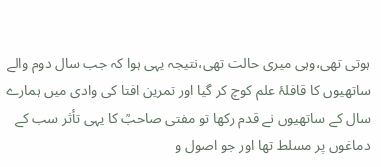ہوتی تھی،وہی میری حالت تھی،نتیجہ یہی ہوا کہ جب سال دوم والے ساتھیوں کا قافلۂ علم کوچ کر گیا اور تمرین افتا کی وادی میں ہمارے سال کے ساتھیوں نے قدم رکھا تو مفتی صاحبؒ کا یہی تأثر سب کے دماغوں پر مسلط تھا اور جو اصول و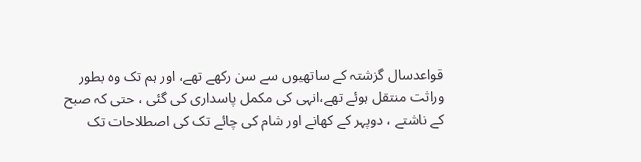قواعدسال گزشتہ کے ساتھیوں سے سن رکھے تھے، اور ہم تک وہ بطور وراثت منتقل ہوئے تھے،انہی کی مکمل پاسداری کی گئی ، حتی کہ صبح کے ناشتے ، دوپہر کے کھانے اور شام کی چائے تک کی اصطلاحات تک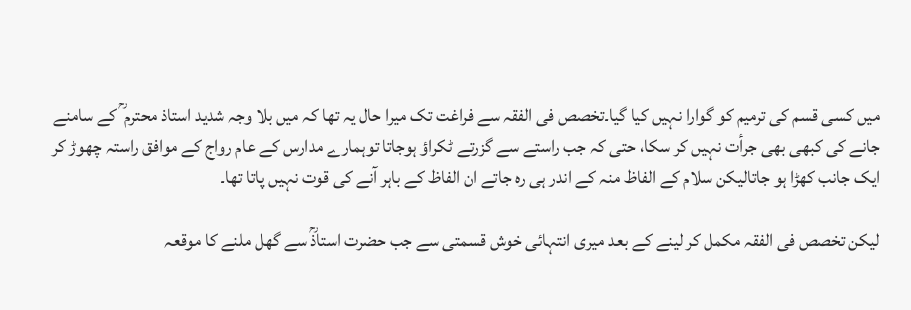میں کسی قسم کی ترمیم کو گوارا نہیں کیا گیا۔تخصص فی الفقہ سے فراغت تک میرا حال یہ تھا کہ میں بلا وجہ شدید استاذ محترم ؒ کے سامنے جانے کی کبھی بھی جرأت نہیں کر سکا، حتی کہ جب راستے سے گزرتے ٹکراؤ ہوجاتا توہمارے مدارس کے عام رواج کے موافق راستہ چھوڑ کر ایک جانب کھڑا ہو جاتالیکن سلام کے الفاظ منہ کے اندر ہی رہ جاتے ان الفاظ کے باہر آنے کی قوت نہیں پاتا تھا۔

لیکن تخصص فی الفقہ مکمل کر لینے کے بعد میری انتہائی خوش قسمتی سے جب حضرت استاذؒ سے گھل ملنے کا موقعہ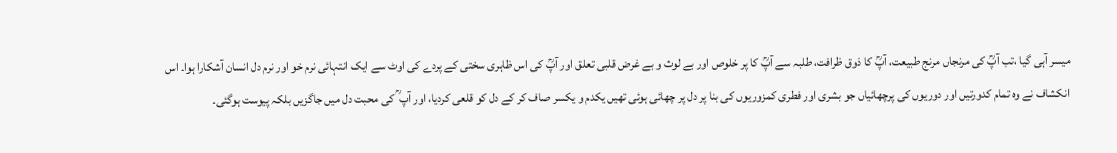میسر آہی گیا ،تب آپؒ کی مرنجاں مرنج طبیعت، آپؒ کا ذوق ظرافت، طلبہ سے آپؒ کا پر خلوص اور بے لوث و بے غرض قلبی تعلق اور آپؒ کی اس ظاہری سختی کے پردے کی اوٹ سے ایک انتہائی نرم خو اور نرم دل انسان آشکارا ہوا۔ اس انکشاف نے وہ تمام کدورتیں اور دوریوں کی پرچھائیاں جو بشری اور فطری کمزوریوں کی بنا پر دل پر چھائی ہوئی تھیں یکدم و یکسر صاف کر کے دل کو قلعی کردیا، اور آپ ؒ کی محبت دل میں جاگزیں بلکہ پیوست ہوگئی۔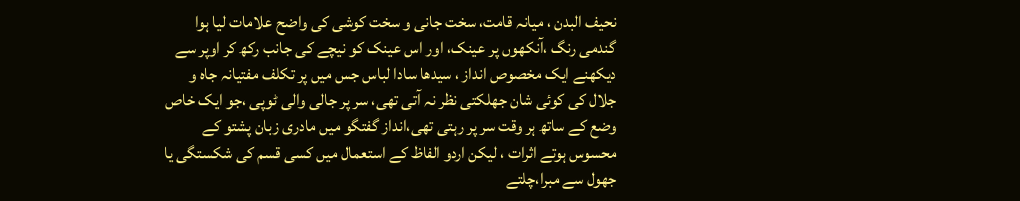نحیف البدن ، میانہ قامت، سخت جانی و سخت کوشی کی واضح علامات لیا ہوا گندمی رنگ ،آنکھوں پر عینک، اور اس عینک کو نیچے کی جانب رکھ کر اوپر سے دیکھنے ایک مخصوص انداز ، سیدھا سادا لباس جس میں پر تکلف مفتیانہ جاہ و جلال کی کوئی شان جھلکتی نظر نہ آتی تھی، سر پر جالی والی ٹوپی ،جو ایک خاص وضع کے ساتھ ہر وقت سر پر رہتی تھی،انداز گفتگو میں مادری زبان پشتو کے محسوس ہوتے اثرات ، لیکن اردو الفاظ کے استعمال میں کسی قسم کی شکستگی یا جھول سے مبرا،چلتے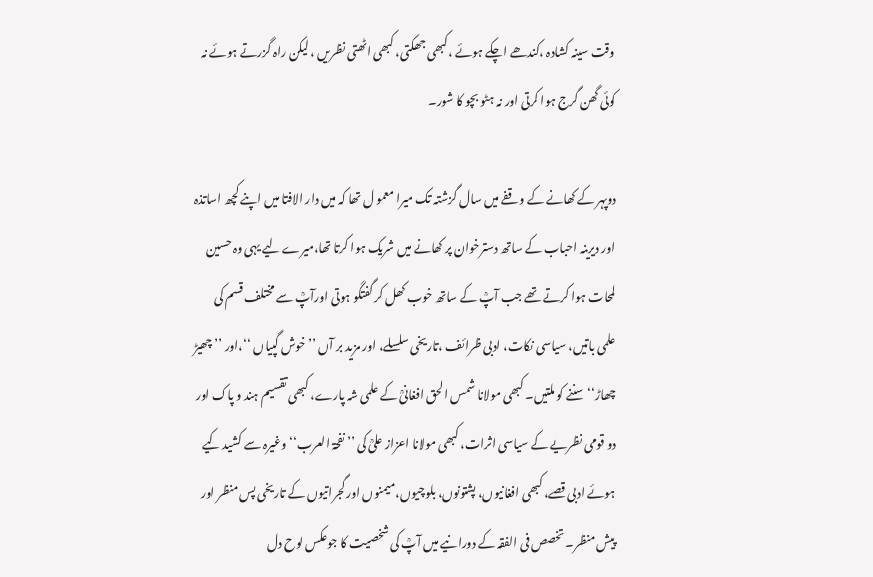وقت سینہ کشادہ ،کندھے اچکے ہوئے ،کبھی جھکتی، کبھی اٹھتی نظریں ، لیکن راہ گزرتے ہوئے نہ کوئی گھن گرج ہوا کرتی اور نہ ہٹو بچو کا شور۔

دوپہر کے کھانے کے وقفے میں سال گزشتہ تک میرا معمو ل تھا کہ میں دار الافتا میں اپنے کچھ اساتذہ اور دیرینہ احباب کے ساتھ دسترخوان پر کھانے میں شریک ہوا کرتا تھا،میرے لیے یہی وہ حسین لمحات ہوا کرتے تھے جب آپؒ کے ساتھ خوب کھل کر گفتگو ہوتی اورآپؒ سے مختلف قسم کی علمی باتیں، سیاسی نکات، ادبی ظرائف ،تاریخی سلسلے، اور مزید بر آں ’’خوش گپیاں ‘‘،اور ’’چھیڑ چھاڑ‘‘ سننے کو ملتیں۔ کبھی مولانا شمس الحق افغانیؒ کے علمی شہ پارے، کبھی تقسیم ہند و پاک اور دو قومی نظریے کے سیاسی اثرات، کبھی مولانا اعزاز علیؒ کی ’’نفحۃ العرب‘‘ وغیرہ سے کشید کیے ہوئے ادبی قصے، کبھی افغانیوں، پشتونوں، بلوچیوں،میمنوں اور گجراتیوں کے تاریخی پس منظر اور پیش منظر۔ تخصص فی الفقہ کے دورانیے میں آپؒ کی شخصیت کا جوعکس لوح دل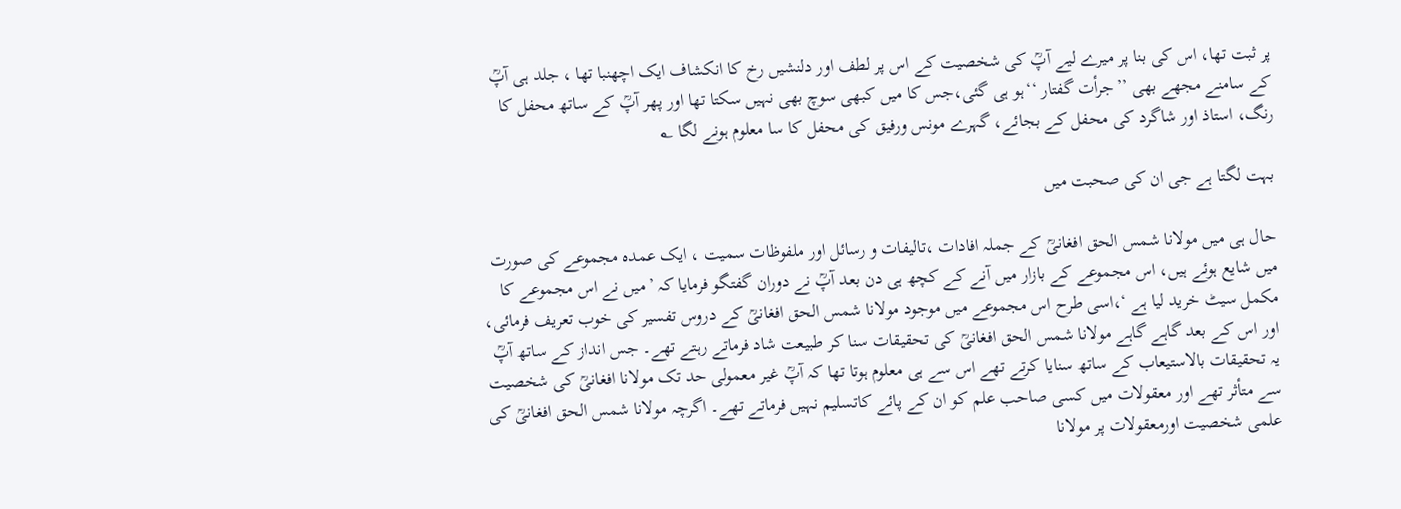پر ثبت تھا، اس کی بنا پر میرے لیے آپؒ کی شخصیت کے اس پر لطف اور دلنشیں رخ کا انکشاف ایک اچھنبا تھا ، جلد ہی آپؒ کے سامنے مجھے بھی ’’جرأت گفتار ‘‘ہو ہی گئی،جس کا میں کبھی سوچ بھی نہیں سکتا تھا اور پھر آپؒ کے ساتھ محفل کا رنگ، استاذ اور شاگرد کی محفل کے بجائے، گہرے مونس ورفیق کی محفل کا سا معلوم ہونے لگا ؂

بہت لگتا ہے جی ان کی صحبت میں

حال ہی میں مولانا شمس الحق افغانیؒ کے جملہ افادات ،تالیفات و رسائل اور ملفوظات سمیت ، ایک عمدہ مجموعے کی صورت میں شایع ہوئے ہیں، اس مجموعے کے بازار میں آنے کے کچھ ہی دن بعد آپؒ نے دوران گفتگو فرمایا کہ ’میں نے اس مجموعے کا مکمل سیٹ خرید لیا ہے ‘،اسی طرح اس مجموعے میں موجود مولانا شمس الحق افغانیؒ کے دروس تفسیر کی خوب تعریف فرمائی، اور اس کے بعد گاہے گاہے مولانا شمس الحق افغانیؒ کی تحقیقات سنا کر طبیعت شاد فرماتے رہتے تھے۔ جس انداز کے ساتھ آپؒ یہ تحقیقات بالاستیعاب کے ساتھ سنایا کرتے تھے اس سے ہی معلوم ہوتا تھا کہ آپؒ غیر معمولی حد تک مولانا افغانیؒ کی شخصیت سے متأثر تھے اور معقولات میں کسی صاحب علم کو ان کے پائے کاتسلیم نہیں فرماتے تھے۔ اگرچہ مولانا شمس الحق افغانیؒ کی علمی شخصیت اورمعقولات پر مولانا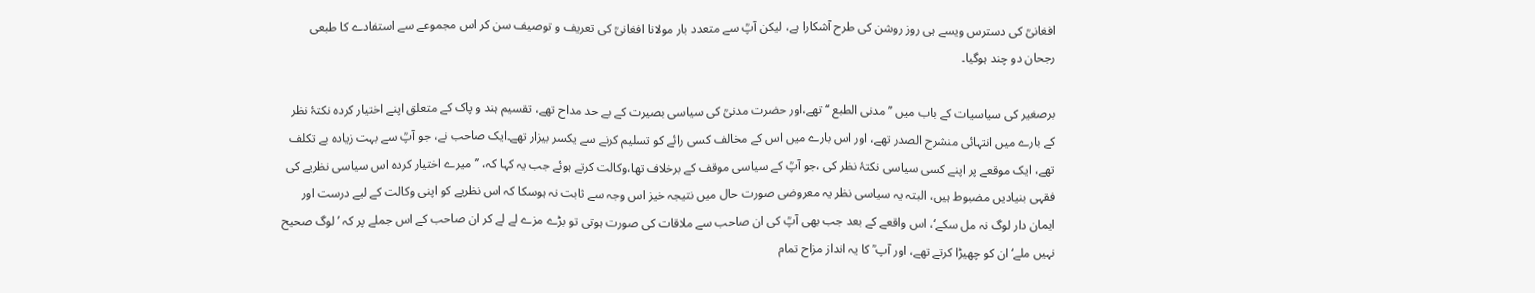افغانیؒ کی دسترس ویسے ہی روز روشن کی طرح آشکارا ہے، لیکن آپؒ سے متعدد بار مولانا افغانیؒ کی تعریف و توصیف سن کر اس مجموعے سے استفادے کا طبعی رجحان دو چند ہوگیا۔

برصغیر کی سیاسیات کے باب میں ’’مدنی الطبع ‘‘تھے،اور حضرت مدنیؒ کی سیاسی بصیرت کے بے حد مداح تھے، تقسیم ہند و پاک کے متعلق اپنے اختیار کردہ نکتۂ نظر کے بارے میں انتہائی منشرح الصدر تھے، اور اس بارے میں اس کے مخالف کسی رائے کو تسلیم کرنے سے یکسر بیزار تھے۔ایک صاحب نے، جو آپؒ سے بہت زیادہ بے تکلف تھے، ایک موقعے پر اپنے کسی سیاسی نکتۂ نظر کی ،جو آپؒ کے سیاسی موقف کے برخلاف تھا،وکالت کرتے ہوئے جب یہ کہا کہ، ’’میرے اختیار کردہ اس سیاسی نظریے کی فقہی بنیادیں مضبوط ہیں، البتہ یہ سیاسی نظر یہ معروضی صورت حال میں نتیجہ خیز اس وجہ سے ثابت نہ ہوسکا کہ اس نظریے کو اپنی وکالت کے لیے درست اور ایمان دار لوگ نہ مل سکے‘، اس واقعے کے بعد جب بھی آپؒ کی ان صاحب سے ملاقات کی صورت ہوتی تو بڑے مزے لے لے کر ان صاحب کے اس جملے پر کہ ’لوگ صحیح نہیں ملے‘ ان کو چھیڑا کرتے تھے، اور آپ ؒ کا یہ انداز مزاح تمام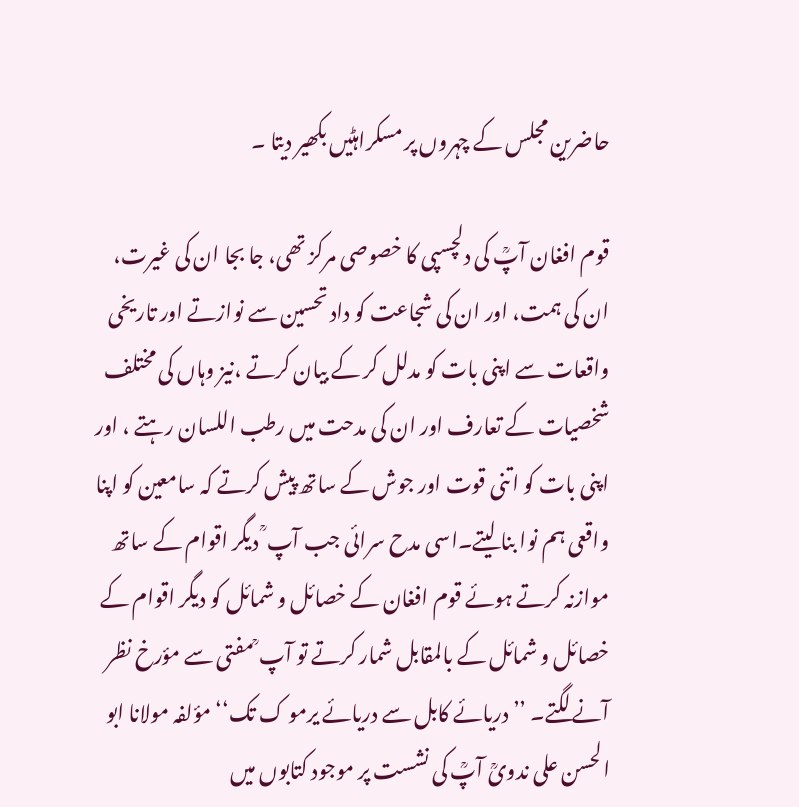حاضرین مجلس کے چہروں پر مسکراہٹیں بکھیر دیتا ۔

قوم افغان آپؒ کی دلچسپی کا خصوصی مرکز تھی، جا بجا ان کی غیرت، ان کی ہمت، اور ان کی شجاعت کو داد تحسین سے نوازتے اور تاریخی واقعات سے اپنی بات کو مدلل کر کے بیان کرتے ،نیز وہاں کی مختلف شخصیات کے تعارف اور ان کی مدحت میں رطب اللسان رہتے ، اور اپنی بات کو اتنی قوت اور جوش کے ساتھ پیش کرتے کہ سامعین کو اپنا واقعی ہم نوا بنا لیتے۔اسی مدح سرائی جب آپ ؒ دیگر اقوام کے ساتھ موازنہ کرتے ہوئے قوم افغان کے خصائل و شمائل کو دیگر اقوام کے خصائل و شمائل کے بالمقابل شمار کرتے تو آپ ؒ مفتی سے مؤرخ نظر آنے لگتے۔ ’’دریائے کابل سے دریائے یرمو ک تک‘‘ مؤلفہ مولانا ابو الحسن علی ندویؒ آپؒ کی نشست پر موجود کتابوں میں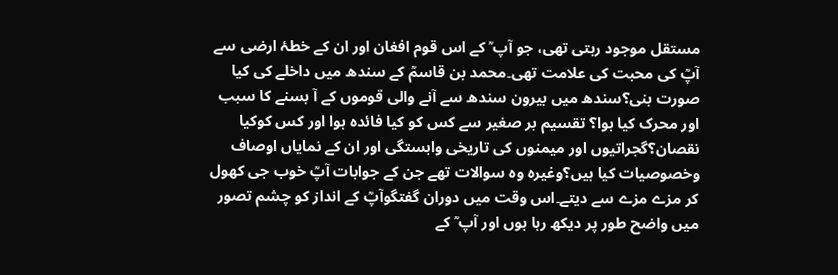مستقل موجود رہتی تھی، جو آپ ؒ کے اس قوم افغان اور ان کے خطۂ ارضی سے آپؒ کی محبت کی علامت تھی۔محمد بن قاسمؒ کے سندھ میں داخلے کی کیا صورت بنی؟سندھ میں بیرون سندھ سے آنے والی قوموں کے آ بسنے کا سبب اور محرک کیا ہوا؟ تقسیم بر صغیر سے کس کو کیا فائدہ ہوا اور کس کوکیا نقصان؟گجراتیوں اور میمنوں کی تاریخی وابستگی اور ان کے نمایاں اوصاف وخصوصیات کیا ہیں؟وغیرہ وہ سوالات تھے جن کے جوابات آپؒ خوب جی کھول کر مزے مزے سے دیتے۔اس وقت میں دوران گفتگوآپؒ کے انداز کو چشم تصور میں واضح طور پر دیکھ رہا ہوں اور آپ ؒ کے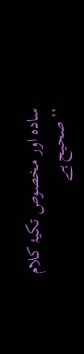سادہ اور مخصوص تکیۂ کلام ’’صحیح ہے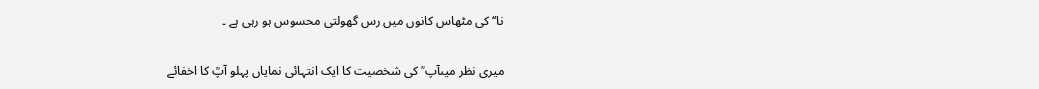نا‘‘ کی مٹھاس کانوں میں رس گھولتی محسوس ہو رہی ہے ۔

میری نظر میںآپ ؒ کی شخصیت کا ایک انتہائی نمایاں پہلو آپؒ کا اخفائے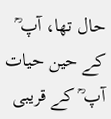حال تھا، آپ ؒ کے حین حیات آپ ؒ کے قریبی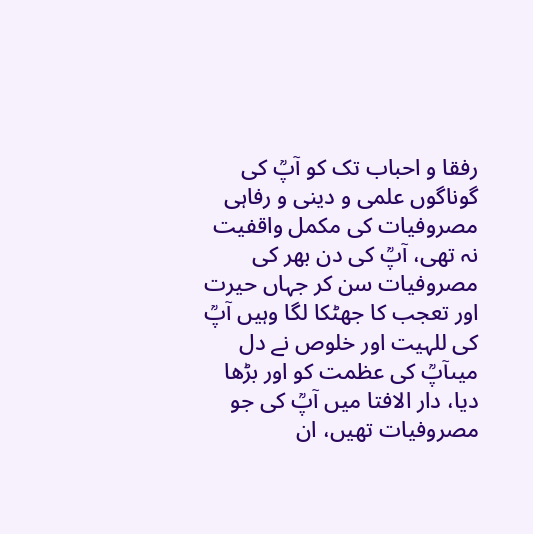رفقا و احباب تک کو آپؒ کی گوناگوں علمی و دینی و رفاہی مصروفیات کی مکمل واقفیت نہ تھی، آپؒ کی دن بھر کی مصروفیات سن کر جہاں حیرت اور تعجب کا جھٹکا لگا وہیں آپؒ کی للہیت اور خلوص نے دل میںآپؒ کی عظمت کو اور بڑھا دیا، دار الافتا میں آپؒ کی جو مصروفیات تھیں، ان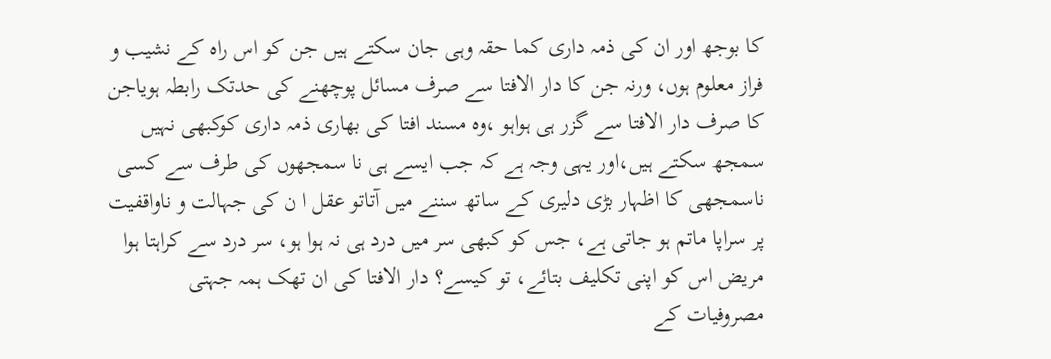کا بوجھ اور ان کی ذمہ داری کما حقہ وہی جان سکتے ہیں جن کو اس راہ کے نشیب و فراز معلوم ہوں، ورنہ جن کا دار الافتا سے صرف مسائل پوچھنے کی حدتک رابطہ ہویاجن کا صرف دار الافتا سے گزر ہی ہواہو ،وہ مسند افتا کی بھاری ذمہ داری کوکبھی نہیں سمجھ سکتے ہیں،اور یہی وجہ ہے کہ جب ایسے ہی نا سمجھوں کی طرف سے کسی ناسمجھی کا اظہار بڑی دلیری کے ساتھ سننے میں آتاتو عقل ا ن کی جہالت و ناواقفیت پر سراپا ماتم ہو جاتی ہے، جس کو کبھی سر میں درد ہی نہ ہوا ہو، سر درد سے کراہتا ہوا مریض اس کو اپنی تکلیف بتائے، تو کیسے؟ دار الافتا کی ان تھک ہمہ جہتی مصروفیات کے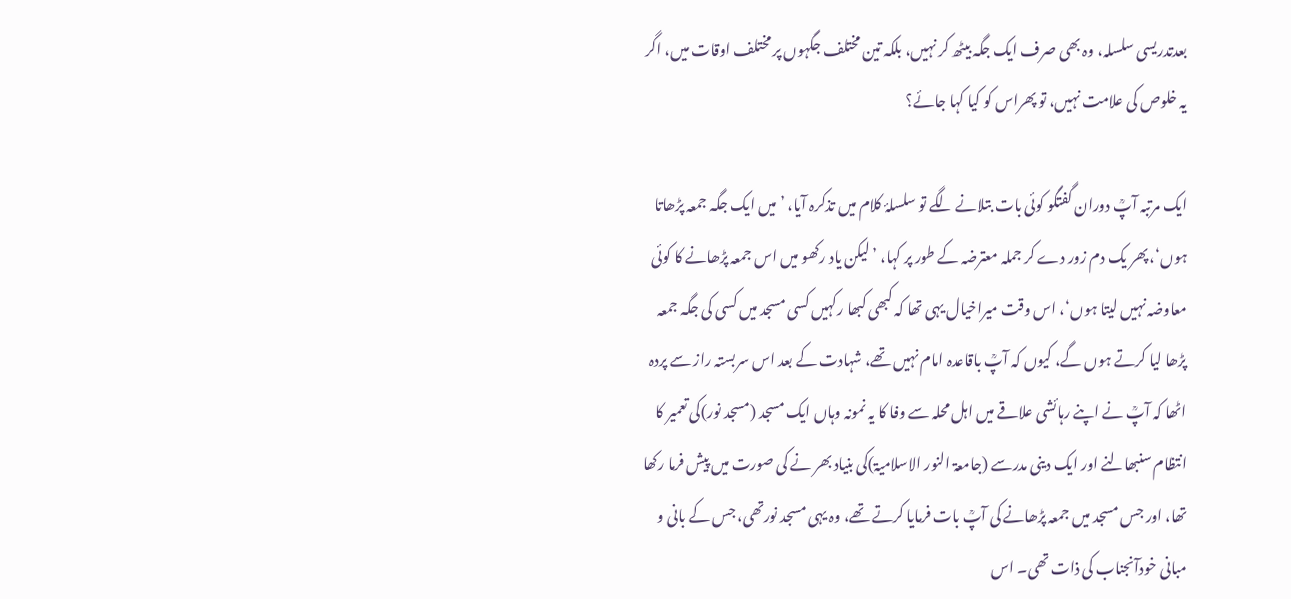بعدتدریسی سلسلہ، وہ بھی صرف ایک جگہ بیٹھ کر نہیں، بلکہ تین مختلف جگہوں پر مختلف اوقات میں، اگر یہ خلوص کی علامت نہیں، تو پھراس کو کیا کہا جائے؟

ایک مرتبہ آپؒ دوران گفتگو کوئی بات بتلانے لگے تو سلسلۂ کلام میں تذکرہ آیا، ’میں ایک جگہ جمعہ پڑھاتا ہوں‘، پھر یک دم زور دے کر جملہ معترضہ کے طور پر کہا، ’لیکن یاد رکھو میں اس جمعہ پڑھانے کا کوئی معاوضہ نہیں لیتا ہوں‘، اس وقت میراخیال یہی تھا کہ کبھی کبھا رکہیں کسی مسجد میں کسی کی جگہ جمعہ پڑھا لیا کرتے ہوں گے، کیوں کہ آپؒ باقاعدہ امام نہیں تھے، شہادت کے بعد اس سربستہ راز سے پردہ اٹھا کہ آپؒ نے اپنے رہائشی علاقے میں اہل محلہ سے وفا کا یہ نمونہ وہاں ایک مسجد (مسجد نور)کی تعمیر کا انتظام سنبھالنے اور ایک دینی مدرسے (جامعۃ النور الاسلامیۃ)کی بنیاد بھر نے کی صورت میں پیش فرما رکھا تھا، اور جس مسجد میں جمعہ پڑھانے کی آپؒ بات فرمایا کرتے تھے، وہ یہی مسجد نورتھی، جس کے بانی و مبانی خودآنجناب کی ذات تھی۔ اس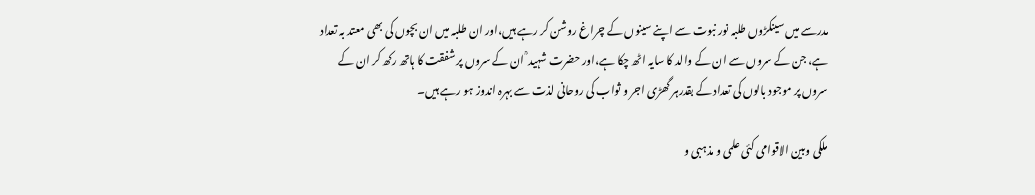مدرسے میں سینکڑوں طلبہ نور نبوت سے اپنے سینوں کے چراغ روشن کر رہے ہیں،اور ان طلبہ میں ان بچوں کی بھی معتد بہ تعداد ہے، جن کے سروں سے ان کے والد کا سایہ اٹھ چکا ہے،اور حضرت شہید ؒ ان کے سروں پر شفقت کا ہاتھ رکھ کر ان کے سروں پر موجود بالوں کی تعداد کے بقدرہر گھڑی اجر و ثواب کی روحانی لذت سے بہرہ اندوز ہو رہے ہیں۔

ملکی وبین الاقوامی کئی علمی و مذہبی و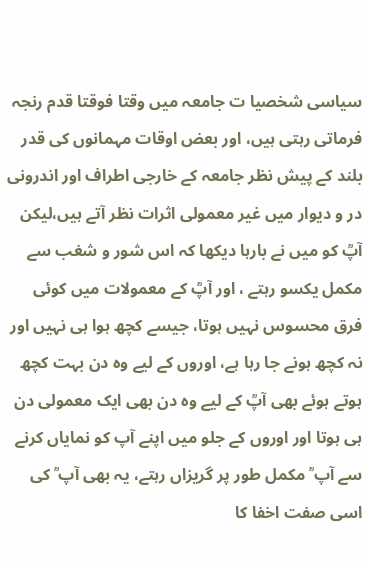سیاسی شخصیا ت جامعہ میں وقتا فوقتا قدم رنجہ فرماتی رہتی ہیں، اور بعض اوقات مہمانوں کی قدر بلند کے پیش نظر جامعہ کے خارجی اطراف اور اندرونی در و دیوار میں غیر معمولی اثرات نظر آتے ہیں،لیکن آپؒ کو میں نے بارہا دیکھا کہ اس شور و شغب سے مکمل یکسو رہتے ، اور آپؒ کے معمولات میں کوئی فرق محسوس نہیں ہوتا، جیسے کچھ ہوا ہی نہیں اور نہ کچھ ہونے جا رہا ہے، اوروں کے لیے وہ دن بہت کچھ ہوتے ہوئے بھی آپؒ کے لیے وہ دن بھی ایک معمولی دن ہی ہوتا اور اوروں کے جلو میں اپنے آپ کو نمایاں کرنے سے آپ ؒ مکمل طور پر گریزاں رہتے، یہ بھی آپ ؒ کی اسی صفت اخفا کا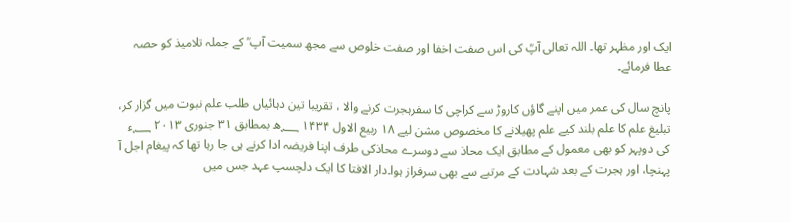ایک اور مظہر تھا۔ اللہ تعالی آپؒ کی اس صفت اخفا اور صفت خلوص سے مجھ سمیت آپ ؒ کے جملہ تلامیذ کو حصہ عطا فرمائے۔

پانچ سال کی عمر میں اپنے گاؤں کاروڑ سے کراچی کا سفرہجرت کرنے والا ، تقریبا تین دہائیاں طلب علم نبوت میں گزار کر، تبلیغ علم کا علم بلند کیے علم پھیلانے کا مخصوص مشن لیے ۱۸ ربیع الاول ۱۴۳۴ ؁ھ بمطابق ۳۱ جنوری ۲۰۱۳ ؁ء کی دوپہر کو بھی معمول کے مطابق ایک محاذ سے دوسرے محاذکی طرف اپنا فریضہ ادا کرنے ہی جا رہا تھا کہ پیغام اجل آ پہنچا، اور ہجرت کے بعد شہادت کے مرتبے سے بھی سرفراز ہوا۔دار الافتا کا ایک دلچسپ عہد جس میں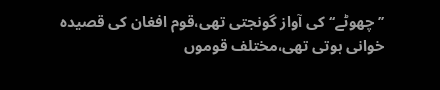’’چھوٹے‘‘ کی آواز گونجتی تھی،قوم افغان کی قصیدہ خوانی ہوتی تھی،مختلف قوموں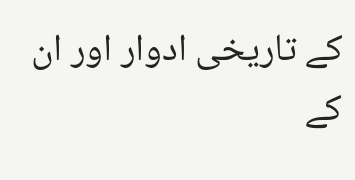کے تاریخی ادوار اور ان کے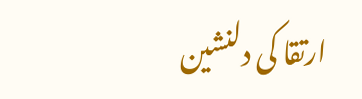ارتقا کی دلنشین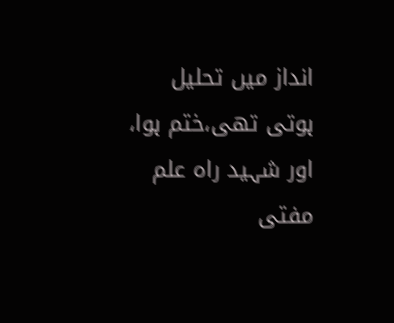انداز میں تحلیل ہوتی تھی،ختم ہوا، اور شہید راہ علم مفتی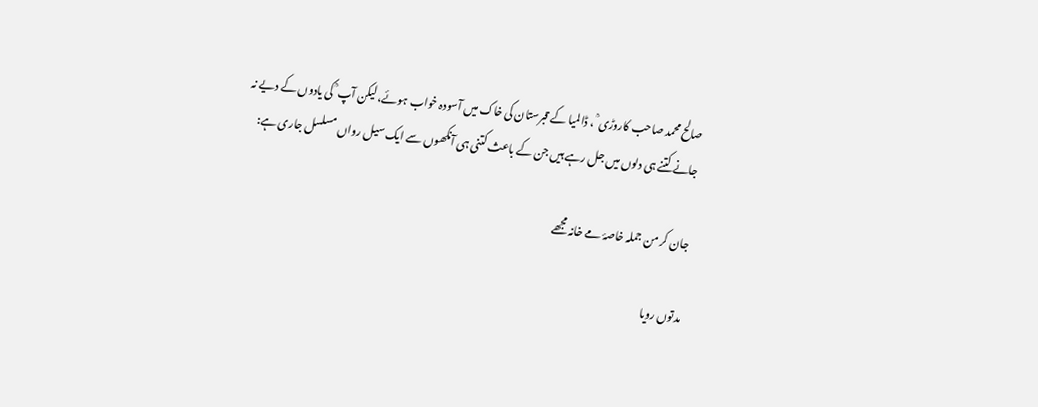صالح محمد صاحب کاروڑی ؒ ، ڈالمیا کے قبرستان کی خاک میں آسودہ خواب ہوئے، لیکن آپ ؒ کی یادوں کے دیے نہ جانے کتنے ہی دلوں میں جل رہے ہیں جن کے باعث کتنی ہی آنکھوں سے ایک سیل رواں مسلسل جاری ہے:

جان کر من جملہ خاصۂ مے خانہ مجھے

مدتوں رویا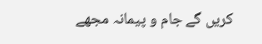کریں گے جام و پیمانہ مجھے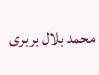محمد بلال بربری